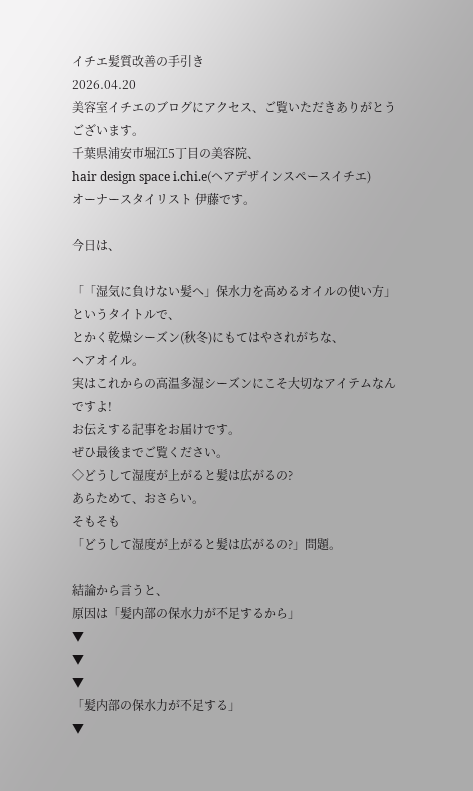イチエ髪質改善の手引き
2026.04.20
美容室イチエのブログにアクセス、ご覧いただきありがとうございます。
千葉県浦安市堀江5丁目の美容院、
hair design space i.chi.e(ヘアデザインスペースイチエ)
オーナースタイリスト 伊藤です。

今日は、

「「湿気に負けない髪へ」保水力を高めるオイルの使い方」
というタイトルで、
とかく乾燥シーズン(秋冬)にもてはやされがちな、
ヘアオイル。
実はこれからの高温多湿シーズンにこそ大切なアイテムなんですよ!
お伝えする記事をお届けです。
ぜひ最後までご覧ください。
◇どうして湿度が上がると髪は広がるの?
あらためて、おさらい。
そもそも
「どうして湿度が上がると髪は広がるの?」問題。

結論から言うと、
原因は「髪内部の保水力が不足するから」
▼
▼
▼
「髪内部の保水力が不足する」
▼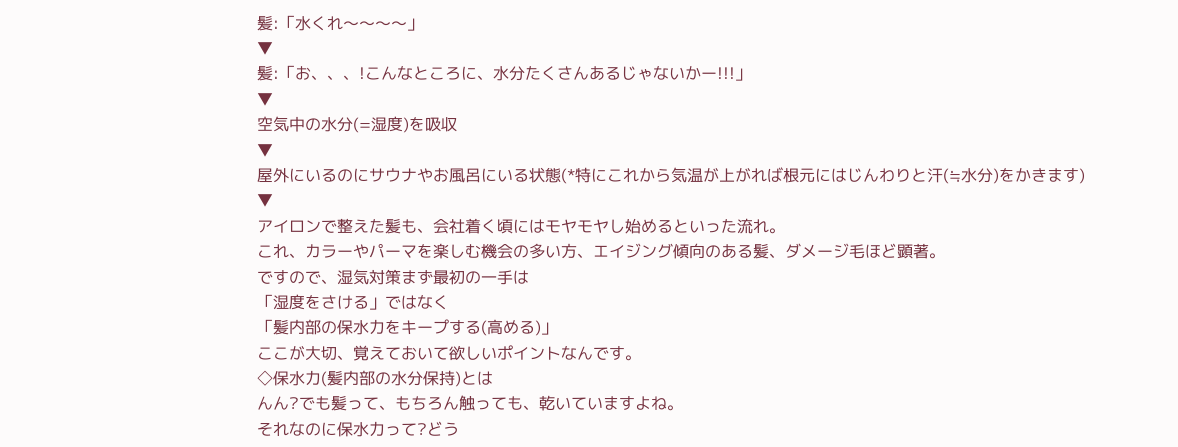髪:「水くれ〜〜〜〜」
▼
髪:「お、、、!こんなところに、水分たくさんあるじゃないかー!!!」
▼
空気中の水分(=湿度)を吸収
▼
屋外にいるのにサウナやお風呂にいる状態(*特にこれから気温が上がれば根元にはじんわりと汗(≒水分)をかきます)
▼
アイロンで整えた髪も、会社着く頃にはモヤモヤし始めるといった流れ。
これ、カラーやパーマを楽しむ機会の多い方、エイジング傾向のある髪、ダメージ毛ほど顕著。
ですので、湿気対策まず最初の一手は
「湿度をさける」ではなく
「髪内部の保水力をキープする(高める)」
ここが大切、覚えておいて欲しいポイントなんです。
◇保水力(髪内部の水分保持)とは
んん?でも髪って、もちろん触っても、乾いていますよね。
それなのに保水力って?どう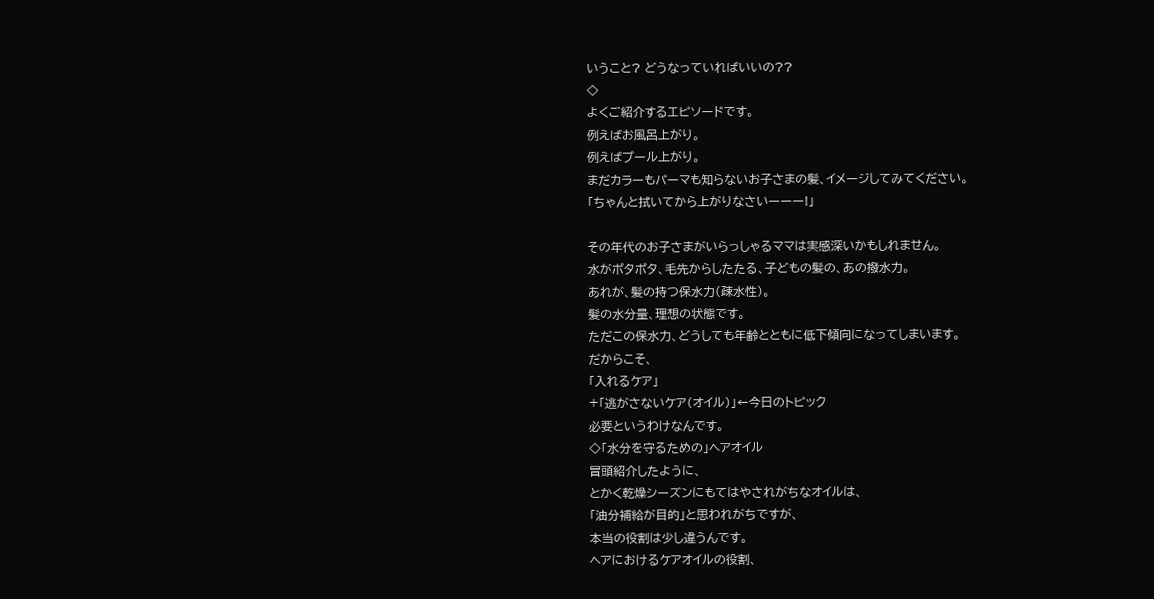いうこと? どうなっていればいいの??
◇
よくご紹介するエピソードです。
例えばお風呂上がり。
例えばプール上がり。
まだカラーもパーマも知らないお子さまの髪、イメージしてみてください。
「ちゃんと拭いてから上がりなさいーーー!」

その年代のお子さまがいらっしゃるママは実感深いかもしれません。
水がポタポタ、毛先からしたたる、子どもの髪の、あの撥水力。
あれが、髪の持つ保水力(疎水性)。
髪の水分量、理想の状態です。
ただこの保水力、どうしても年齢とともに低下傾向になってしまいます。
だからこそ、
「入れるケア」
+「逃がさないケア(オイル)」←今日のトピック
必要というわけなんです。
◇「水分を守るための」ヘアオイル
冒頭紹介したように、
とかく乾燥シーズンにもてはやされがちなオイルは、
「油分補給が目的」と思われがちですが、
本当の役割は少し違うんです。
ヘアにおけるケアオイルの役割、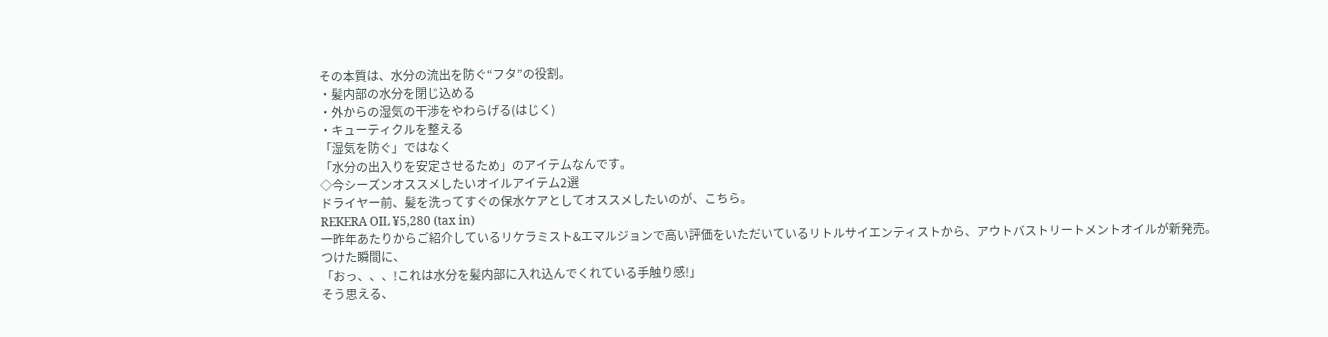その本質は、水分の流出を防ぐ“フタ”の役割。
・髪内部の水分を閉じ込める
・外からの湿気の干渉をやわらげる(はじく)
・キューティクルを整える
「湿気を防ぐ」ではなく
「水分の出入りを安定させるため」のアイテムなんです。
◇今シーズンオススメしたいオイルアイテム2選
ドライヤー前、髪を洗ってすぐの保水ケアとしてオススメしたいのが、こちら。
REKERA OIL ¥5,280 (tax in)
一昨年あたりからご紹介しているリケラミスト&エマルジョンで高い評価をいただいているリトルサイエンティストから、アウトバストリートメントオイルが新発売。
つけた瞬間に、
「おっ、、、!これは水分を髪内部に入れ込んでくれている手触り感!」
そう思える、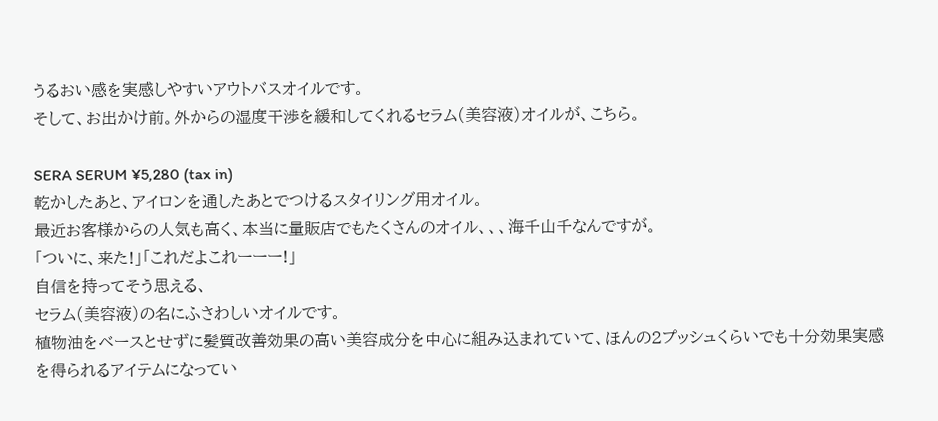うるおい感を実感しやすいアウトバスオイルです。
そして、お出かけ前。外からの湿度干渉を緩和してくれるセラム(美容液)オイルが、こちら。

SERA SERUM ¥5,280 (tax in)
乾かしたあと、アイロンを通したあとでつけるスタイリング用オイル。
最近お客様からの人気も高く、本当に量販店でもたくさんのオイル、、、海千山千なんですが。
「ついに、来た!」「これだよこれーーー!」
自信を持ってそう思える、
セラム(美容液)の名にふさわしいオイルです。
植物油をベースとせずに髪質改善効果の高い美容成分を中心に組み込まれていて、ほんの2プッシュくらいでも十分効果実感を得られるアイテムになってい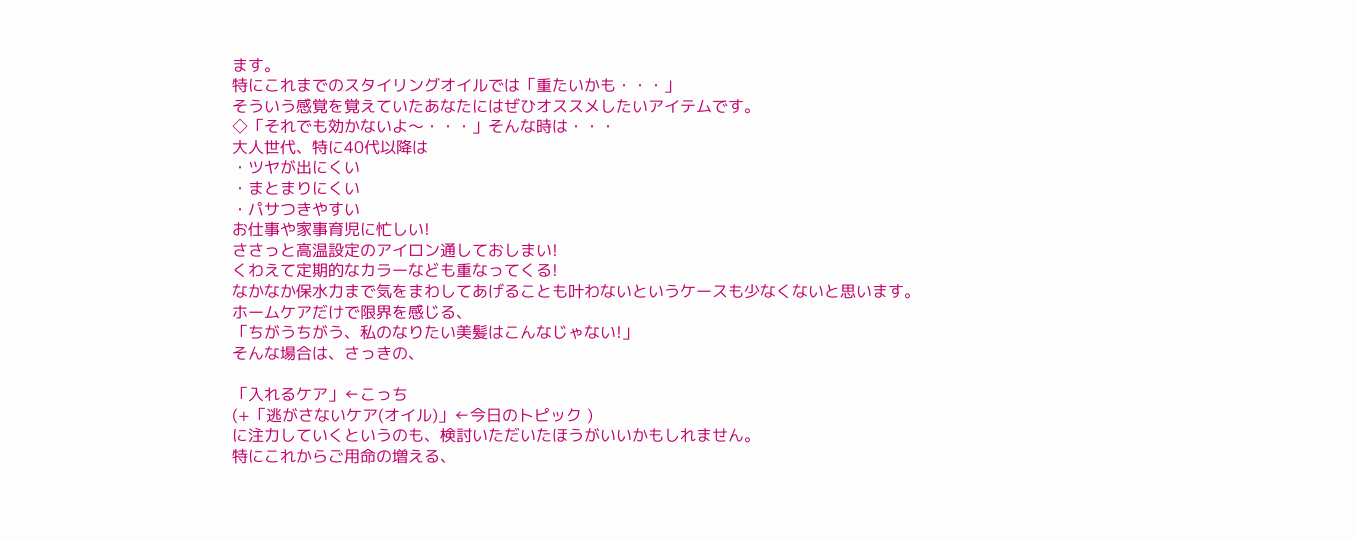ます。
特にこれまでのスタイリングオイルでは「重たいかも・・・」
そういう感覚を覚えていたあなたにはぜひオススメしたいアイテムです。
◇「それでも効かないよ〜・・・」そんな時は・・・
大人世代、特に40代以降は
・ツヤが出にくい
・まとまりにくい
・パサつきやすい
お仕事や家事育児に忙しい!
ささっと高温設定のアイロン通しておしまい!
くわえて定期的なカラーなども重なってくる!
なかなか保水力まで気をまわしてあげることも叶わないというケースも少なくないと思います。
ホームケアだけで限界を感じる、
「ちがうちがう、私のなりたい美髪はこんなじゃない!」
そんな場合は、さっきの、

「入れるケア」←こっち
(+「逃がさないケア(オイル)」←今日のトピック )
に注力していくというのも、検討いただいたほうがいいかもしれません。
特にこれからご用命の増える、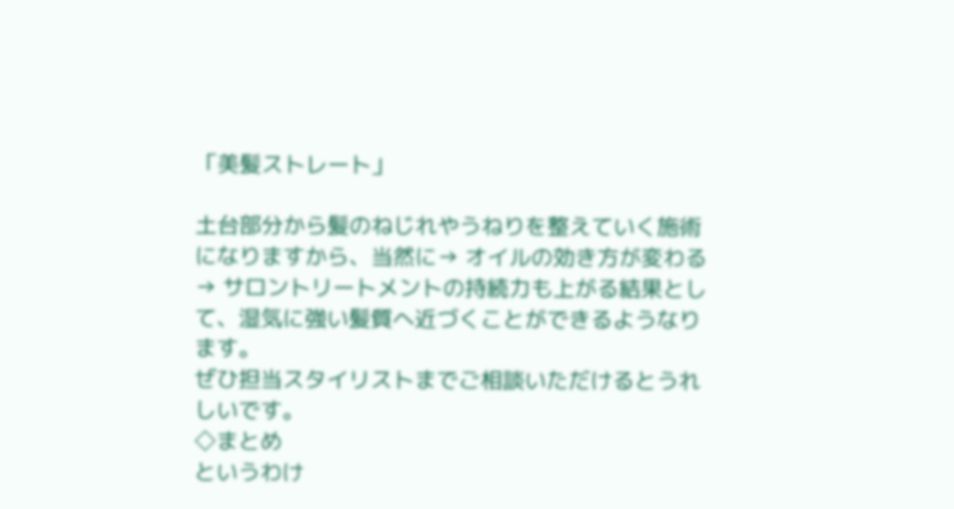「美髪ストレート」

土台部分から髪のねじれやうねりを整えていく施術になりますから、当然に→ オイルの効き方が変わる→ サロントリートメントの持続力も上がる結果として、湿気に強い髪質へ近づくことができるようなります。
ぜひ担当スタイリストまでご相談いただけるとうれしいです。
◇まとめ
というわけ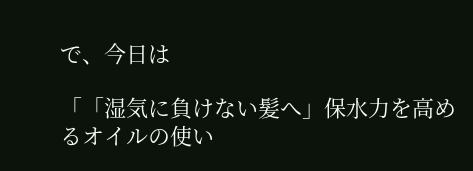で、今日は

「「湿気に負けない髪へ」保水力を高めるオイルの使い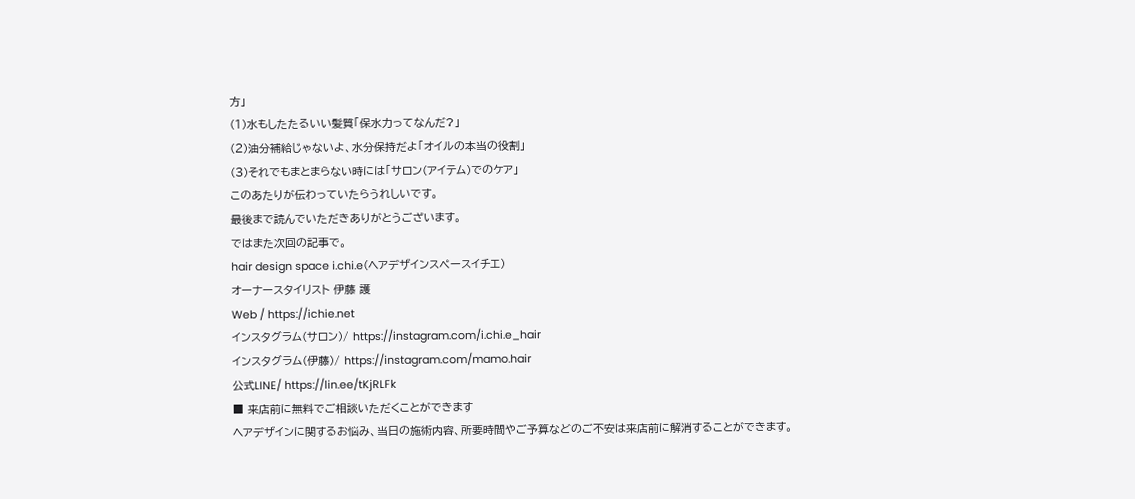方」
(1)水もしたたるいい髪質「保水力ってなんだ?」
(2)油分補給じゃないよ、水分保持だよ「オイルの本当の役割」
(3)それでもまとまらない時には「サロン(アイテム)でのケア」
このあたりが伝わっていたらうれしいです。
最後まで読んでいただきありがとうございます。
ではまた次回の記事で。
hair design space i.chi.e(ヘアデザインスペースイチエ)
オーナースタイリスト 伊藤 護
Web / https://ichie.net
インスタグラム(サロン)/ https://instagram.com/i.chi.e_hair
インスタグラム(伊藤)/ https://instagram.com/mamo.hair
公式LINE/ https://lin.ee/tKjRLFk
■ 来店前に無料でご相談いただくことができます
ヘアデザインに関するお悩み、当日の施術内容、所要時間やご予算などのご不安は来店前に解消することができます。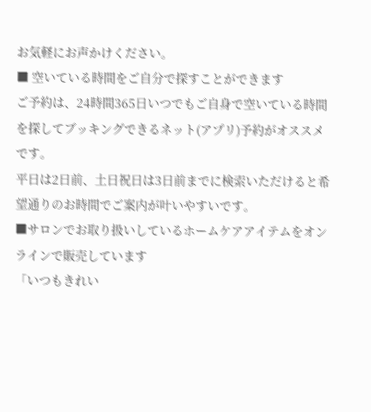お気軽にお声かけください。
■ 空いている時間をご自分で探すことができます
ご予約は、24時間365日いつでもご自身で空いている時間を探してブッキングできるネット(アプリ)予約がオススメです。
平日は2日前、土日祝日は3日前までに検索いただけると希望通りのお時間でご案内が叶いやすいです。
■サロンでお取り扱いしているホームケアアイテムをオンラインで販売しています
「いつもきれい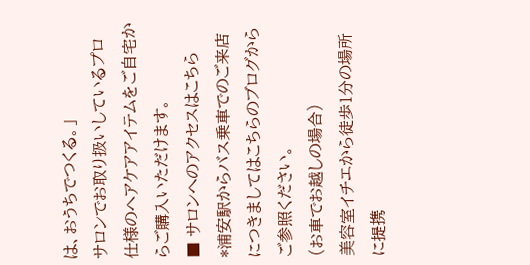は、おうちでつくる。」
サロンでお取り扱いしているプロ仕様のヘアケアアイテムをご自宅からご購入いただけます。
■ サロンへのアクセスはこちら
*浦安駅からバス乗車でのご来店につきましてはこちらのブログからご参照ください。
(お車でお越しの場合)
美容室イチエから徒歩1分の場所に提携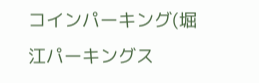コインパーキング(堀江パーキングス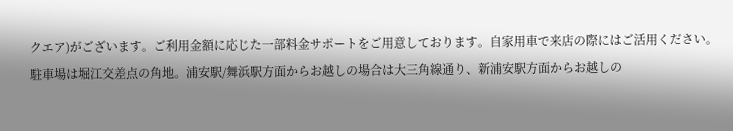クエア)がございます。ご利用金額に応じた一部料金サポートをご用意しております。自家用車で来店の際にはご活用ください。
駐車場は堀江交差点の角地。浦安駅/舞浜駅方面からお越しの場合は大三角線通り、新浦安駅方面からお越しの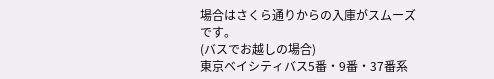場合はさくら通りからの入庫がスムーズです。
(バスでお越しの場合)
東京ベイシティバス5番・9番・37番系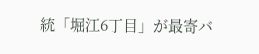統「堀江6丁目」が最寄バ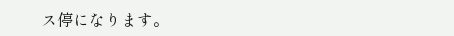ス停になります。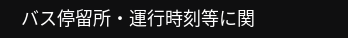バス停留所・運行時刻等に関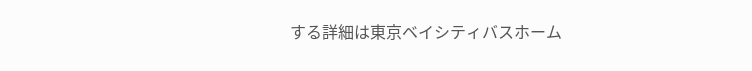する詳細は東京ベイシティバスホーム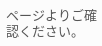ページよりご確認ください。